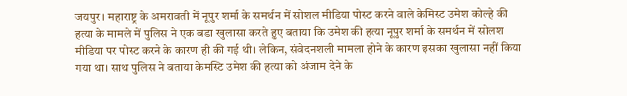जयपुर। महाराष्ट्र के अमरावती में नूपुर शर्मा के समर्थन में सोशल मीडिया पोस्ट करने वाले केमिस्ट उमेश कोल्हे की हत्या के मामले में पुलिस ने एक बडा खुलासा करते हुए बताया कि उमेश की हत्या नूपुर शर्मा के समर्थन में सोलश मीडिया पर पोस्ट करने के कारण ही की गई थी। लेकिन, संवेदनशली मामला होने के कारण इसका खुलासा नहीं किया गया था। साथ पुलिस ने बताया केमस्टि उमेश की हत्या को अंजाम देने के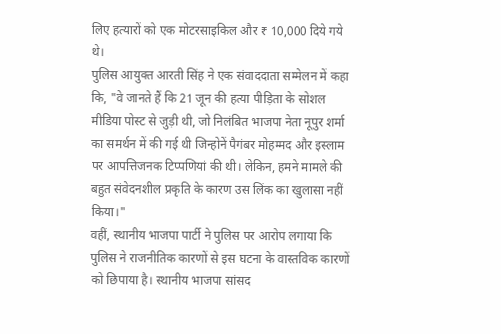लिए हत्यारों को एक मोटरसाइकिल और ₹ 10,000 दिये गये थे।
पुलिस आयुक्त आरती सिंह ने एक संवाददाता सम्मेलन में कहा कि, "वे जानते हैं कि 21 जून की हत्या पीड़िता के सोशल मीडिया पोस्ट से जुड़ी थी, जो निलंबित भाजपा नेता नूपुर शर्मा का समर्थन में की गई थी जिन्होनें पैगंबर मोहम्मद और इस्लाम पर आपत्तिजनक टिप्पणियां की थी। लेकिन, हमने मामले की बहुत संवेदनशील प्रकृति के कारण उस लिंक का खुलासा नहीं किया।"
वहीं, स्थानीय भाजपा पार्टी ने पुलिस पर आरोप लगाया कि पुलिस ने राजनीतिक कारणों से इस घटना के वास्तविक कारणों को छिपाया है। स्थानीय भाजपा सांसद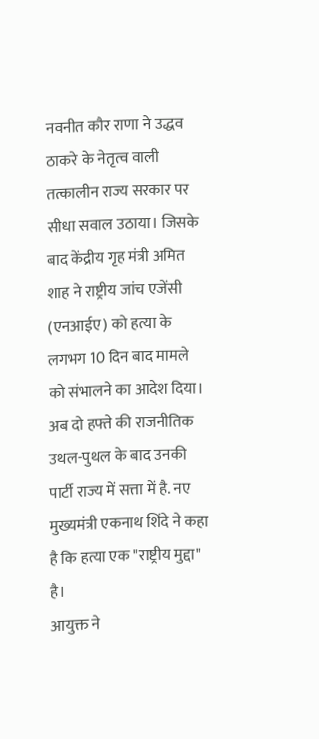नवनीत कौर राणा ने उद्धव ठाकरे के नेतृत्व वाली तत्कालीन राज्य सरकार पर सीधा सवाल उठाया। जिसके बाद केंद्रीय गृह मंत्री अमित शाह ने राष्ट्रीय जांच एजेंसी (एनआईए) को हत्या के लगभग 10 दिन बाद मामले को संभालने का आदेश दिया। अब दो हफ्ते की राजनीतिक उथल-पुथल के बाद उनकी पार्टी राज्य में सत्ता में है. नए मुख्यमंत्री एकनाथ शिंदे ने कहा है कि हत्या एक "राष्ट्रीय मुद्दा" है।
आयुक्त ने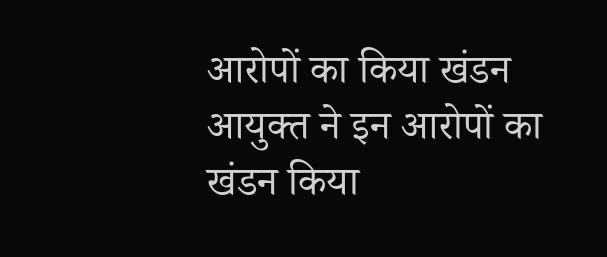आरोपों का किया खंडन
आयुक्त ने इन आरोपों का खंडन किया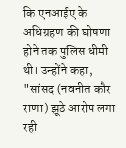कि एनआईए के अधिग्रहण की घोषणा होने तक पुलिस धीमी थी। उन्होंने कहा, "सांसद (नवनीत कौर राणा) झूठे आरोप लगा रही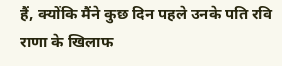हैं, क्योंकि मैंने कुछ दिन पहले उनके पति रवि राणा के खिलाफ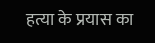हत्या के प्रयास का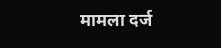मामला दर्ज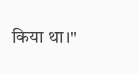किया था।"